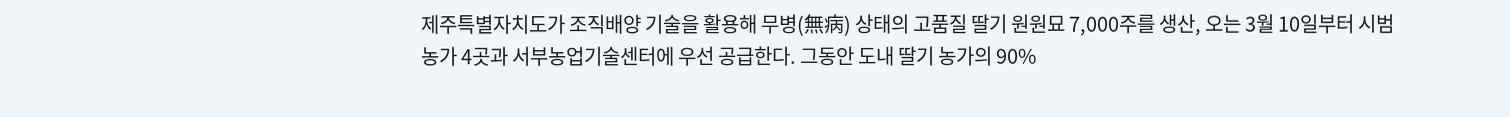제주특별자치도가 조직배양 기술을 활용해 무병(無病) 상태의 고품질 딸기 원원묘 7,000주를 생산, 오는 3월 10일부터 시범농가 4곳과 서부농업기술센터에 우선 공급한다. 그동안 도내 딸기 농가의 90%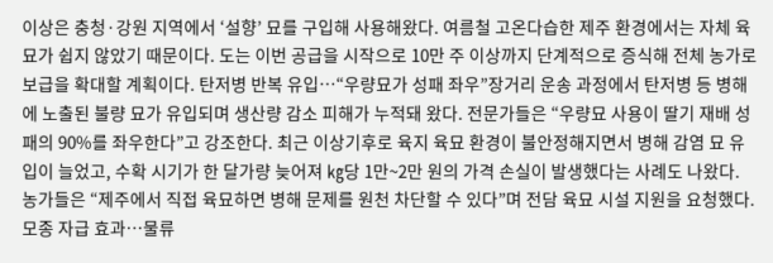이상은 충청·강원 지역에서 ‘설향’ 묘를 구입해 사용해왔다. 여름철 고온다습한 제주 환경에서는 자체 육묘가 쉽지 않았기 때문이다. 도는 이번 공급을 시작으로 10만 주 이상까지 단계적으로 증식해 전체 농가로 보급을 확대할 계획이다. 탄저병 반복 유입…“우량묘가 성패 좌우”장거리 운송 과정에서 탄저병 등 병해에 노출된 불량 묘가 유입되며 생산량 감소 피해가 누적돼 왔다. 전문가들은 “우량묘 사용이 딸기 재배 성패의 90%를 좌우한다”고 강조한다. 최근 이상기후로 육지 육묘 환경이 불안정해지면서 병해 감염 묘 유입이 늘었고, 수확 시기가 한 달가량 늦어져 ㎏당 1만~2만 원의 가격 손실이 발생했다는 사례도 나왔다. 농가들은 “제주에서 직접 육묘하면 병해 문제를 원천 차단할 수 있다”며 전담 육묘 시설 지원을 요청했다. 모종 자급 효과…물류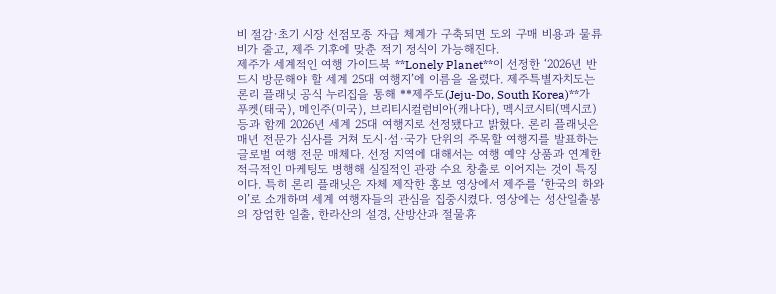비 절감·초기 시장 선점모종 자급 체계가 구축되면 도외 구매 비용과 물류비가 줄고, 제주 기후에 맞춘 적기 정식이 가능해진다.
제주가 세계적인 여행 가이드북 **Lonely Planet**이 선정한 ‘2026년 반드시 방문해야 할 세계 25대 여행지’에 이름을 올렸다. 제주특별자치도는 론리 플래닛 공식 누리집을 통해 **제주도(Jeju-Do, South Korea)**가 푸켓(태국), 메인주(미국), 브리티시컬럼비아(캐나다), 멕시코시티(멕시코) 등과 함께 2026년 세계 25대 여행지로 선정됐다고 밝혔다. 론리 플래닛은 매년 전문가 심사를 거쳐 도시·섬·국가 단위의 주목할 여행지를 발표하는 글로벌 여행 전문 매체다. 선정 지역에 대해서는 여행 예약 상품과 연계한 적극적인 마케팅도 병행해 실질적인 관광 수요 창출로 이어지는 것이 특징이다. 특히 론리 플래닛은 자체 제작한 홍보 영상에서 제주를 ‘한국의 하와이’로 소개하며 세계 여행자들의 관심을 집중시켰다. 영상에는 성산일출봉의 장엄한 일출, 한라산의 설경, 산방산과 절물휴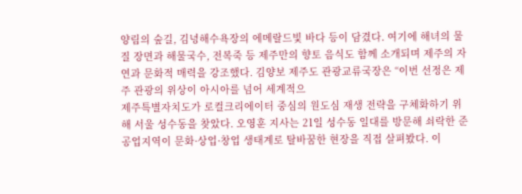양림의 숲길, 김녕해수욕장의 에메랄드빛 바다 등이 담겼다. 여기에 해녀의 물질 장면과 해물국수, 전복죽 등 제주만의 향토 음식도 함께 소개되며 제주의 자연과 문화적 매력을 강조했다. 김양보 제주도 관광교류국장은 “이번 선정은 제주 관광의 위상이 아시아를 넘어 세계적으
제주특별자치도가 로컬크리에이터 중심의 원도심 재생 전략을 구체화하기 위해 서울 성수동을 찾았다. 오영훈 지사는 21일 성수동 일대를 방문해 쇠락한 준공업지역이 문화·상업·창업 생태계로 탈바꿈한 현장을 직접 살펴봤다. 이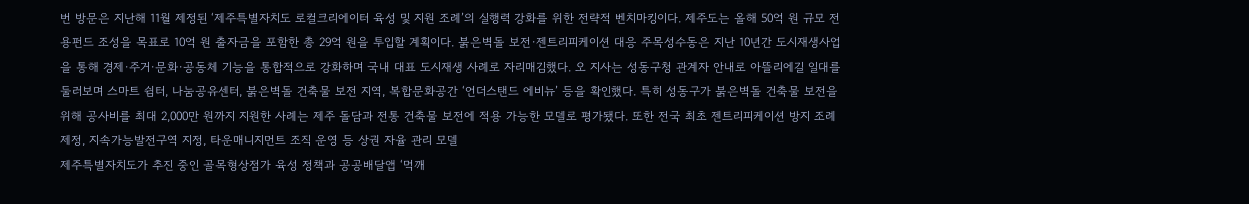번 방문은 지난해 11월 제정된 ‘제주특별자치도 로컬크리에이터 육성 및 지원 조례’의 실행력 강화를 위한 전략적 벤치마킹이다. 제주도는 올해 50억 원 규모 전용펀드 조성을 목표로 10억 원 출자금을 포함한 총 29억 원을 투입할 계획이다. 붉은벽돌 보전·젠트리피케이션 대응 주목성수동은 지난 10년간 도시재생사업을 통해 경제·주거·문화·공동체 기능을 통합적으로 강화하며 국내 대표 도시재생 사례로 자리매김했다. 오 지사는 성동구청 관계자 안내로 아뜰리에길 일대를 둘러보며 스마트 쉼터, 나눔공유센터, 붉은벽돌 건축물 보전 지역, 복합문화공간 ‘언더스탠드 에비뉴’ 등을 확인했다. 특히 성동구가 붉은벽돌 건축물 보전을 위해 공사비를 최대 2,000만 원까지 지원한 사례는 제주 돌담과 전통 건축물 보전에 적용 가능한 모델로 평가됐다. 또한 전국 최초 젠트리피케이션 방지 조례 제정, 지속가능발전구역 지정, 타운매니지먼트 조직 운영 등 상권 자율 관리 모델
제주특별자치도가 추진 중인 골목형상점가 육성 정책과 공공배달앱 ‘먹깨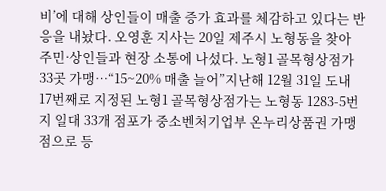비’에 대해 상인들이 매출 증가 효과를 체감하고 있다는 반응을 내놨다. 오영훈 지사는 20일 제주시 노형동을 찾아 주민·상인들과 현장 소통에 나섰다. 노형1 골목형상점가 33곳 가맹…“15~20% 매출 늘어”지난해 12월 31일 도내 17번째로 지정된 노형1 골목형상점가는 노형동 1283-5번지 일대 33개 점포가 중소벤처기업부 온누리상품권 가맹점으로 등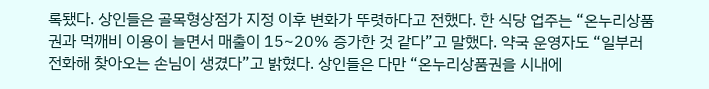록됐다. 상인들은 골목형상점가 지정 이후 변화가 뚜렷하다고 전했다. 한 식당 업주는 “온누리상품권과 먹깨비 이용이 늘면서 매출이 15~20% 증가한 것 같다”고 말했다. 약국 운영자도 “일부러 전화해 찾아오는 손님이 생겼다”고 밝혔다. 상인들은 다만 “온누리상품권을 시내에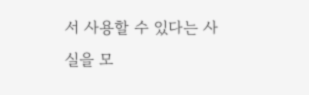서 사용할 수 있다는 사실을 모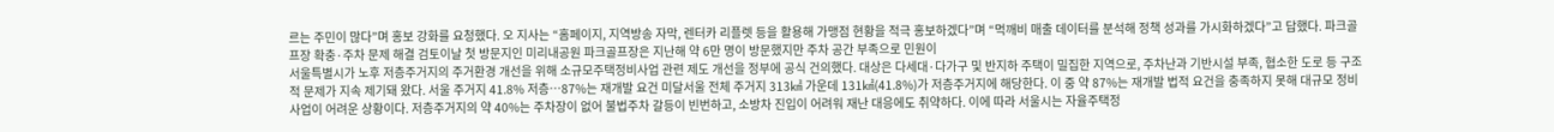르는 주민이 많다”며 홍보 강화를 요청했다. 오 지사는 “홈페이지, 지역방송 자막, 렌터카 리플렛 등을 활용해 가맹점 현황을 적극 홍보하겠다”며 “먹깨비 매출 데이터를 분석해 정책 성과를 가시화하겠다”고 답했다. 파크골프장 확충·주차 문제 해결 검토이날 첫 방문지인 미리내공원 파크골프장은 지난해 약 6만 명이 방문했지만 주차 공간 부족으로 민원이
서울특별시가 노후 저층주거지의 주거환경 개선을 위해 소규모주택정비사업 관련 제도 개선을 정부에 공식 건의했다. 대상은 다세대·다가구 및 반지하 주택이 밀집한 지역으로, 주차난과 기반시설 부족, 협소한 도로 등 구조적 문제가 지속 제기돼 왔다. 서울 주거지 41.8% 저층…87%는 재개발 요건 미달서울 전체 주거지 313㎢ 가운데 131㎢(41.8%)가 저층주거지에 해당한다. 이 중 약 87%는 재개발 법적 요건을 충족하지 못해 대규모 정비사업이 어려운 상황이다. 저층주거지의 약 40%는 주차장이 없어 불법주차 갈등이 빈번하고, 소방차 진입이 어려워 재난 대응에도 취약하다. 이에 따라 서울시는 자율주택정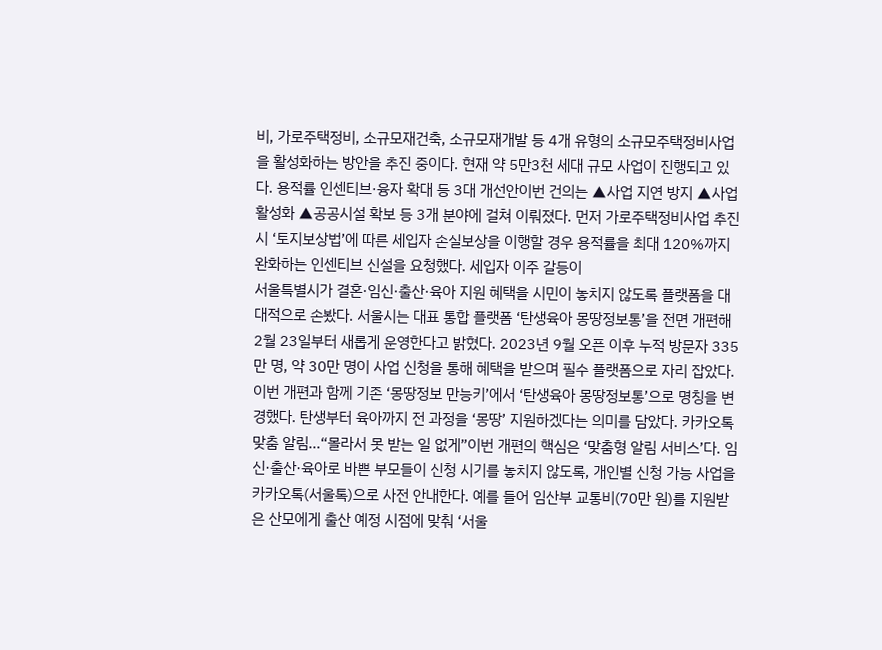비, 가로주택정비, 소규모재건축, 소규모재개발 등 4개 유형의 소규모주택정비사업을 활성화하는 방안을 추진 중이다. 현재 약 5만3천 세대 규모 사업이 진행되고 있다. 용적률 인센티브·융자 확대 등 3대 개선안이번 건의는 ▲사업 지연 방지 ▲사업 활성화 ▲공공시설 확보 등 3개 분야에 걸쳐 이뤄졌다. 먼저 가로주택정비사업 추진 시 ‘토지보상법’에 따른 세입자 손실보상을 이행할 경우 용적률을 최대 120%까지 완화하는 인센티브 신설을 요청했다. 세입자 이주 갈등이
서울특별시가 결혼·임신·출산·육아 지원 혜택을 시민이 놓치지 않도록 플랫폼을 대대적으로 손봤다. 서울시는 대표 통합 플랫폼 ‘탄생육아 몽땅정보통’을 전면 개편해 2월 23일부터 새롭게 운영한다고 밝혔다. 2023년 9월 오픈 이후 누적 방문자 335만 명, 약 30만 명이 사업 신청을 통해 혜택을 받으며 필수 플랫폼으로 자리 잡았다. 이번 개편과 함께 기존 ‘몽땅정보 만능키’에서 ‘탄생육아 몽땅정보통’으로 명칭을 변경했다. 탄생부터 육아까지 전 과정을 ‘몽땅’ 지원하겠다는 의미를 담았다. 카카오톡 맞춤 알림…“몰라서 못 받는 일 없게”이번 개편의 핵심은 ‘맞춤형 알림 서비스’다. 임신·출산·육아로 바쁜 부모들이 신청 시기를 놓치지 않도록, 개인별 신청 가능 사업을 카카오톡(서울톡)으로 사전 안내한다. 예를 들어 임산부 교통비(70만 원)를 지원받은 산모에게 출산 예정 시점에 맞춰 ‘서울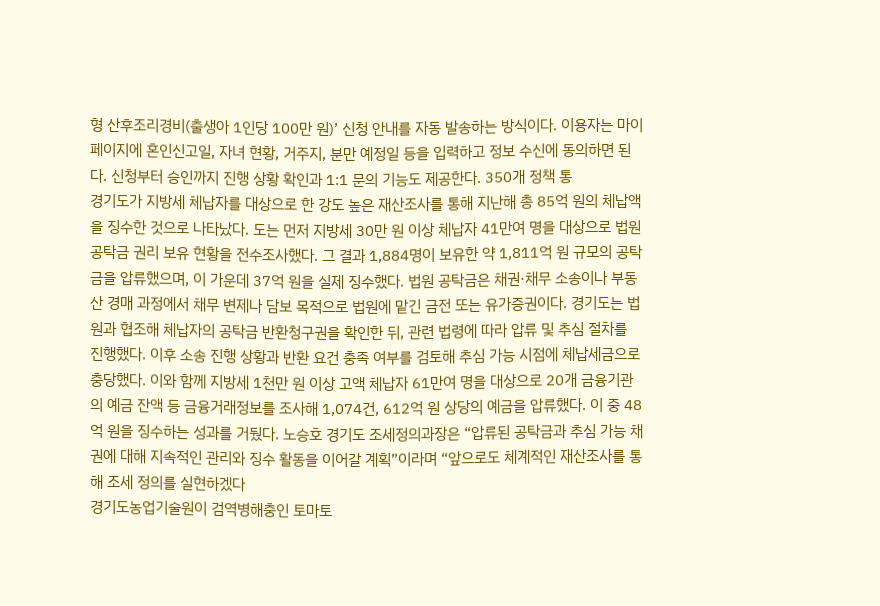형 산후조리경비(출생아 1인당 100만 원)’ 신청 안내를 자동 발송하는 방식이다. 이용자는 마이페이지에 혼인신고일, 자녀 현황, 거주지, 분만 예정일 등을 입력하고 정보 수신에 동의하면 된다. 신청부터 승인까지 진행 상황 확인과 1:1 문의 기능도 제공한다. 350개 정책 통
경기도가 지방세 체납자를 대상으로 한 강도 높은 재산조사를 통해 지난해 총 85억 원의 체납액을 징수한 것으로 나타났다. 도는 먼저 지방세 30만 원 이상 체납자 41만여 명을 대상으로 법원 공탁금 권리 보유 현황을 전수조사했다. 그 결과 1,884명이 보유한 약 1,811억 원 규모의 공탁금을 압류했으며, 이 가운데 37억 원을 실제 징수했다. 법원 공탁금은 채권·채무 소송이나 부동산 경매 과정에서 채무 변제나 담보 목적으로 법원에 맡긴 금전 또는 유가증권이다. 경기도는 법원과 협조해 체납자의 공탁금 반환청구권을 확인한 뒤, 관련 법령에 따라 압류 및 추심 절차를 진행했다. 이후 소송 진행 상황과 반환 요건 충족 여부를 검토해 추심 가능 시점에 체납세금으로 충당했다. 이와 함께 지방세 1천만 원 이상 고액 체납자 61만여 명을 대상으로 20개 금융기관의 예금 잔액 등 금융거래정보를 조사해 1,074건, 612억 원 상당의 예금을 압류했다. 이 중 48억 원을 징수하는 성과를 거뒀다. 노승호 경기도 조세정의과장은 “압류된 공탁금과 추심 가능 채권에 대해 지속적인 관리와 징수 활동을 이어갈 계획”이라며 “앞으로도 체계적인 재산조사를 통해 조세 정의를 실현하겠다
경기도농업기술원이 검역병해충인 토마토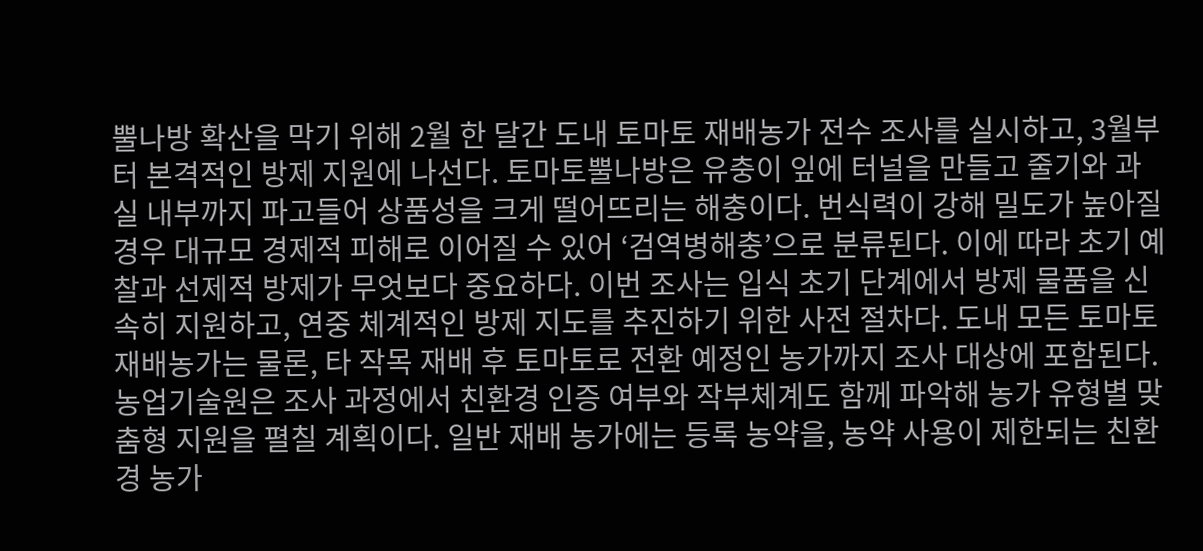뿔나방 확산을 막기 위해 2월 한 달간 도내 토마토 재배농가 전수 조사를 실시하고, 3월부터 본격적인 방제 지원에 나선다. 토마토뿔나방은 유충이 잎에 터널을 만들고 줄기와 과실 내부까지 파고들어 상품성을 크게 떨어뜨리는 해충이다. 번식력이 강해 밀도가 높아질 경우 대규모 경제적 피해로 이어질 수 있어 ‘검역병해충’으로 분류된다. 이에 따라 초기 예찰과 선제적 방제가 무엇보다 중요하다. 이번 조사는 입식 초기 단계에서 방제 물품을 신속히 지원하고, 연중 체계적인 방제 지도를 추진하기 위한 사전 절차다. 도내 모든 토마토 재배농가는 물론, 타 작목 재배 후 토마토로 전환 예정인 농가까지 조사 대상에 포함된다. 농업기술원은 조사 과정에서 친환경 인증 여부와 작부체계도 함께 파악해 농가 유형별 맞춤형 지원을 펼칠 계획이다. 일반 재배 농가에는 등록 농약을, 농약 사용이 제한되는 친환경 농가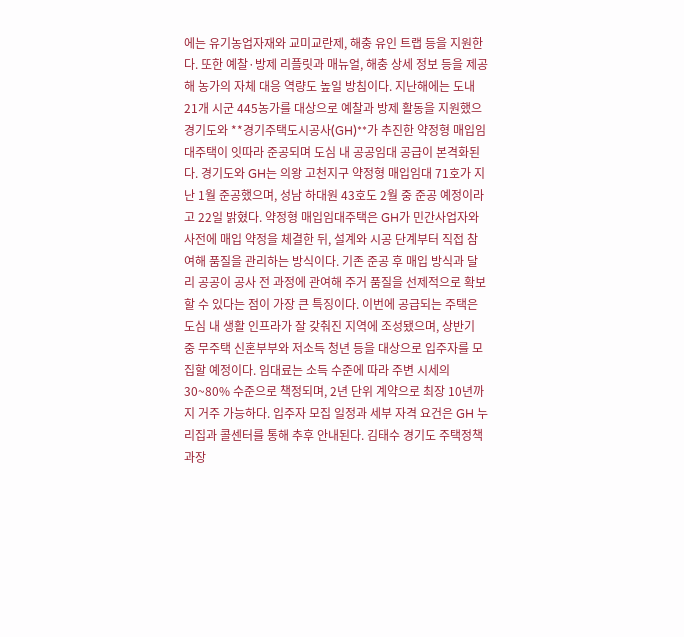에는 유기농업자재와 교미교란제, 해충 유인 트랩 등을 지원한다. 또한 예찰·방제 리플릿과 매뉴얼, 해충 상세 정보 등을 제공해 농가의 자체 대응 역량도 높일 방침이다. 지난해에는 도내 21개 시군 445농가를 대상으로 예찰과 방제 활동을 지원했으
경기도와 **경기주택도시공사(GH)**가 추진한 약정형 매입임대주택이 잇따라 준공되며 도심 내 공공임대 공급이 본격화된다. 경기도와 GH는 의왕 고천지구 약정형 매입임대 71호가 지난 1월 준공했으며, 성남 하대원 43호도 2월 중 준공 예정이라고 22일 밝혔다. 약정형 매입임대주택은 GH가 민간사업자와 사전에 매입 약정을 체결한 뒤, 설계와 시공 단계부터 직접 참여해 품질을 관리하는 방식이다. 기존 준공 후 매입 방식과 달리 공공이 공사 전 과정에 관여해 주거 품질을 선제적으로 확보할 수 있다는 점이 가장 큰 특징이다. 이번에 공급되는 주택은 도심 내 생활 인프라가 잘 갖춰진 지역에 조성됐으며, 상반기 중 무주택 신혼부부와 저소득 청년 등을 대상으로 입주자를 모집할 예정이다. 임대료는 소득 수준에 따라 주변 시세의 30~80% 수준으로 책정되며, 2년 단위 계약으로 최장 10년까지 거주 가능하다. 입주자 모집 일정과 세부 자격 요건은 GH 누리집과 콜센터를 통해 추후 안내된다. 김태수 경기도 주택정책과장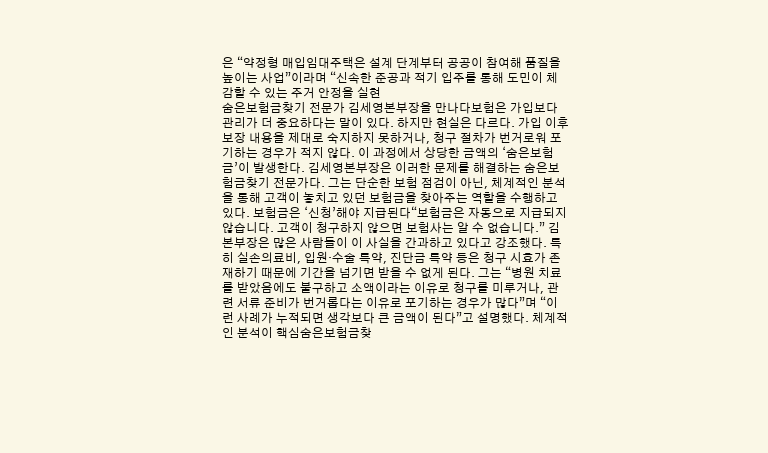은 “약정형 매입임대주택은 설계 단계부터 공공이 참여해 품질을 높이는 사업”이라며 “신속한 준공과 적기 입주를 통해 도민이 체감할 수 있는 주거 안정을 실현
숨은보험금찾기 전문가 김세영본부장을 만나다보험은 가입보다 관리가 더 중요하다는 말이 있다. 하지만 현실은 다르다. 가입 이후 보장 내용을 제대로 숙지하지 못하거나, 청구 절차가 번거로워 포기하는 경우가 적지 않다. 이 과정에서 상당한 금액의 ‘숨은보험금’이 발생한다. 김세영본부장은 이러한 문제를 해결하는 숨은보험금찾기 전문가다. 그는 단순한 보험 점검이 아닌, 체계적인 분석을 통해 고객이 놓치고 있던 보험금을 찾아주는 역할을 수행하고 있다. 보험금은 ‘신청’해야 지급된다“보험금은 자동으로 지급되지 않습니다. 고객이 청구하지 않으면 보험사는 알 수 없습니다.” 김 본부장은 많은 사람들이 이 사실을 간과하고 있다고 강조했다. 특히 실손의료비, 입원·수술 특약, 진단금 특약 등은 청구 시효가 존재하기 때문에 기간을 넘기면 받을 수 없게 된다. 그는 “병원 치료를 받았음에도 불구하고 소액이라는 이유로 청구를 미루거나, 관련 서류 준비가 번거롭다는 이유로 포기하는 경우가 많다”며 “이런 사례가 누적되면 생각보다 큰 금액이 된다”고 설명했다. 체계적인 분석이 핵심숨은보험금찾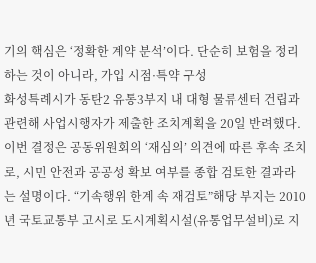기의 핵심은 ‘정확한 계약 분석’이다. 단순히 보험을 정리하는 것이 아니라, 가입 시점·특약 구성
화성특례시가 동탄2 유통3부지 내 대형 물류센터 건립과 관련해 사업시행자가 제출한 조치계획을 20일 반려했다. 이번 결정은 공동위원회의 ‘재심의’ 의견에 따른 후속 조치로, 시민 안전과 공공성 확보 여부를 종합 검토한 결과라는 설명이다. “기속행위 한계 속 재검토”해당 부지는 2010년 국토교통부 고시로 도시계획시설(유통업무설비)로 지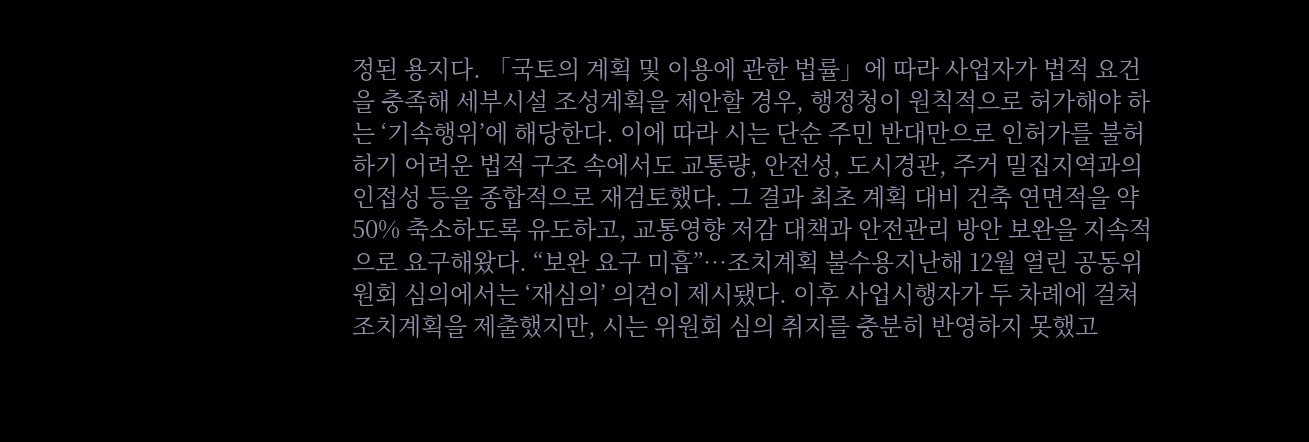정된 용지다. 「국토의 계획 및 이용에 관한 법률」에 따라 사업자가 법적 요건을 충족해 세부시설 조성계획을 제안할 경우, 행정청이 원칙적으로 허가해야 하는 ‘기속행위’에 해당한다. 이에 따라 시는 단순 주민 반대만으로 인허가를 불허하기 어려운 법적 구조 속에서도 교통량, 안전성, 도시경관, 주거 밀집지역과의 인접성 등을 종합적으로 재검토했다. 그 결과 최초 계획 대비 건축 연면적을 약 50% 축소하도록 유도하고, 교통영향 저감 대책과 안전관리 방안 보완을 지속적으로 요구해왔다. “보완 요구 미흡”…조치계획 불수용지난해 12월 열린 공동위원회 심의에서는 ‘재심의’ 의견이 제시됐다. 이후 사업시행자가 두 차례에 걸쳐 조치계획을 제출했지만, 시는 위원회 심의 취지를 충분히 반영하지 못했고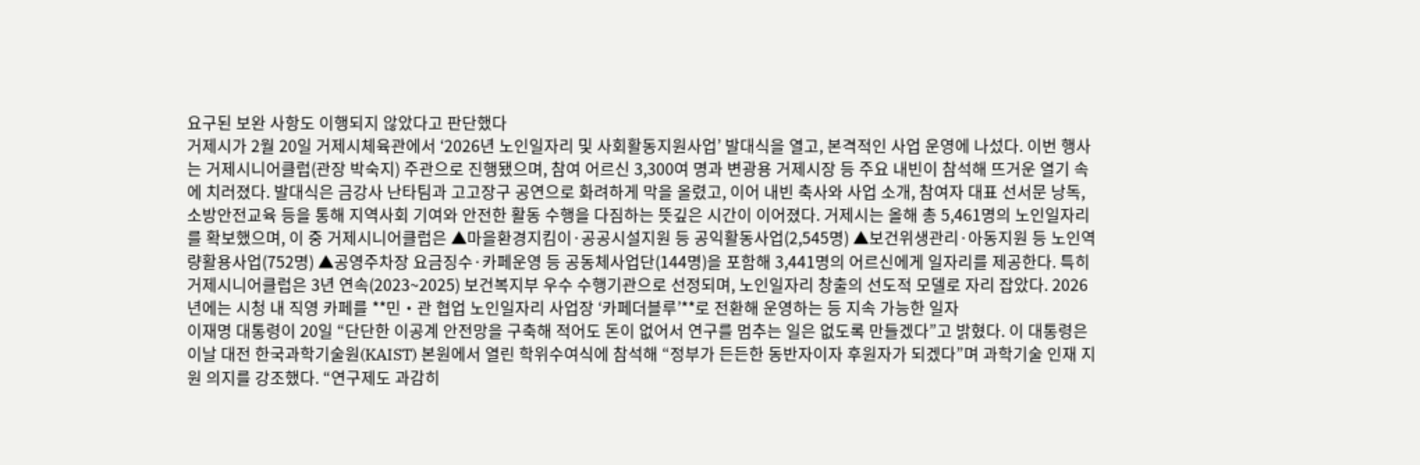요구된 보완 사항도 이행되지 않았다고 판단했다
거제시가 2월 20일 거제시체육관에서 ‘2026년 노인일자리 및 사회활동지원사업’ 발대식을 열고, 본격적인 사업 운영에 나섰다. 이번 행사는 거제시니어클럽(관장 박숙지) 주관으로 진행됐으며, 참여 어르신 3,300여 명과 변광용 거제시장 등 주요 내빈이 참석해 뜨거운 열기 속에 치러졌다. 발대식은 금강사 난타팀과 고고장구 공연으로 화려하게 막을 올렸고, 이어 내빈 축사와 사업 소개, 참여자 대표 선서문 낭독, 소방안전교육 등을 통해 지역사회 기여와 안전한 활동 수행을 다짐하는 뜻깊은 시간이 이어졌다. 거제시는 올해 총 5,461명의 노인일자리를 확보했으며, 이 중 거제시니어클럽은 ▲마을환경지킴이·공공시설지원 등 공익활동사업(2,545명) ▲보건위생관리·아동지원 등 노인역량활용사업(752명) ▲공영주차장 요금징수·카페운영 등 공동체사업단(144명)을 포함해 3,441명의 어르신에게 일자리를 제공한다. 특히 거제시니어클럽은 3년 연속(2023~2025) 보건복지부 우수 수행기관으로 선정되며, 노인일자리 창출의 선도적 모델로 자리 잡았다. 2026년에는 시청 내 직영 카페를 **민‧관 협업 노인일자리 사업장 ‘카페더블루’**로 전환해 운영하는 등 지속 가능한 일자
이재명 대통령이 20일 “단단한 이공계 안전망을 구축해 적어도 돈이 없어서 연구를 멈추는 일은 없도록 만들겠다”고 밝혔다. 이 대통령은 이날 대전 한국과학기술원(KAIST) 본원에서 열린 학위수여식에 참석해 “정부가 든든한 동반자이자 후원자가 되겠다”며 과학기술 인재 지원 의지를 강조했다. “연구제도 과감히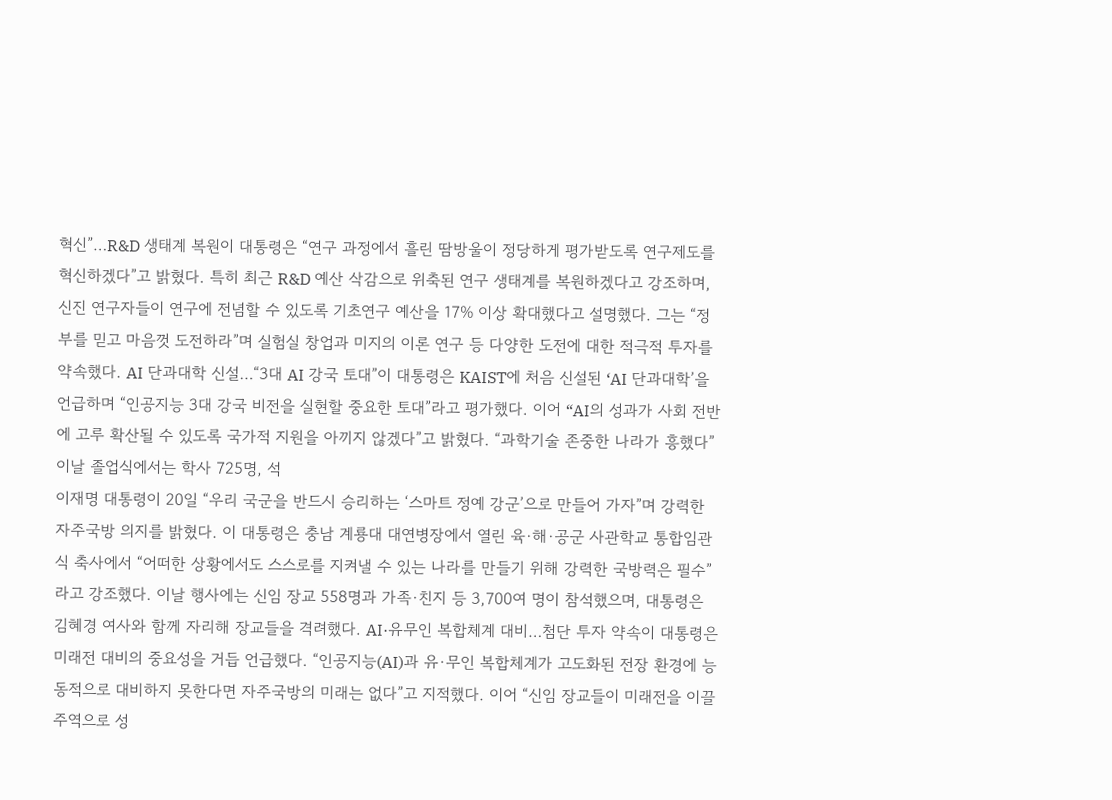혁신”…R&D 생태계 복원이 대통령은 “연구 과정에서 흘린 땀방울이 정당하게 평가받도록 연구제도를 혁신하겠다”고 밝혔다. 특히 최근 R&D 예산 삭감으로 위축된 연구 생태계를 복원하겠다고 강조하며, 신진 연구자들이 연구에 전념할 수 있도록 기초연구 예산을 17% 이상 확대했다고 설명했다. 그는 “정부를 믿고 마음껏 도전하라”며 실험실 창업과 미지의 이론 연구 등 다양한 도전에 대한 적극적 투자를 약속했다. AI 단과대학 신설…“3대 AI 강국 토대”이 대통령은 KAIST에 처음 신설된 ‘AI 단과대학’을 언급하며 “인공지능 3대 강국 비전을 실현할 중요한 토대”라고 평가했다. 이어 “AI의 성과가 사회 전반에 고루 확산될 수 있도록 국가적 지원을 아끼지 않겠다”고 밝혔다. “과학기술 존중한 나라가 흥했다”이날 졸업식에서는 학사 725명, 석
이재명 대통령이 20일 “우리 국군을 반드시 승리하는 ‘스마트 정예 강군’으로 만들어 가자”며 강력한 자주국방 의지를 밝혔다. 이 대통령은 충남 계룡대 대연병장에서 열린 육·해·공군 사관학교 통합임관식 축사에서 “어떠한 상황에서도 스스로를 지켜낼 수 있는 나라를 만들기 위해 강력한 국방력은 필수”라고 강조했다. 이날 행사에는 신임 장교 558명과 가족·친지 등 3,700여 명이 참석했으며, 대통령은 김혜경 여사와 함께 자리해 장교들을 격려했다. AI·유무인 복합체계 대비…첨단 투자 약속이 대통령은 미래전 대비의 중요성을 거듭 언급했다. “인공지능(AI)과 유·무인 복합체계가 고도화된 전장 환경에 능동적으로 대비하지 못한다면 자주국방의 미래는 없다”고 지적했다. 이어 “신임 장교들이 미래전을 이끌 주역으로 성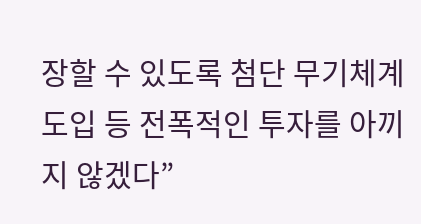장할 수 있도록 첨단 무기체계 도입 등 전폭적인 투자를 아끼지 않겠다”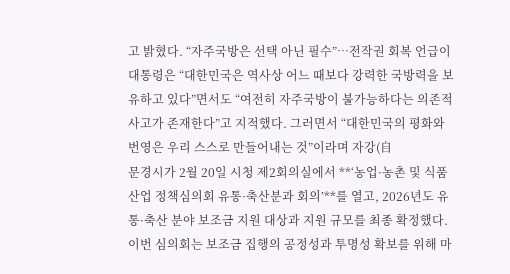고 밝혔다. “자주국방은 선택 아닌 필수”…전작권 회복 언급이 대통령은 “대한민국은 역사상 어느 때보다 강력한 국방력을 보유하고 있다”면서도 “여전히 자주국방이 불가능하다는 의존적 사고가 존재한다”고 지적했다. 그러면서 “대한민국의 평화와 번영은 우리 스스로 만들어내는 것”이라며 자강(自
문경시가 2월 20일 시청 제2회의실에서 **‘농업·농촌 및 식품산업 정책심의회 유통·축산분과 회의’**를 열고, 2026년도 유통·축산 분야 보조금 지원 대상과 지원 규모를 최종 확정했다. 이번 심의회는 보조금 집행의 공정성과 투명성 확보를 위해 마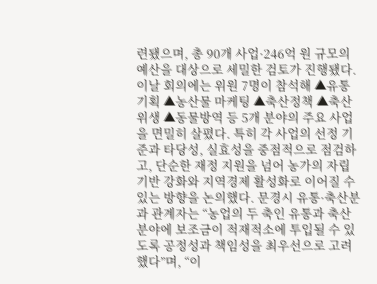련됐으며, 총 90개 사업·246억 원 규모의 예산을 대상으로 세밀한 검토가 진행됐다. 이날 회의에는 위원 7명이 참석해 ▲유통기획 ▲농산물 마케팅 ▲축산정책 ▲축산위생 ▲동물방역 등 5개 분야의 주요 사업을 면밀히 살폈다. 특히 각 사업의 선정 기준과 타당성, 실효성을 중점적으로 점검하고, 단순한 재정 지원을 넘어 농가의 자립기반 강화와 지역경제 활성화로 이어질 수 있는 방향을 논의했다. 문경시 유통·축산분과 관계자는 “농업의 두 축인 유통과 축산 분야에 보조금이 적재적소에 투입될 수 있도록 공정성과 책임성을 최우선으로 고려했다”며, “이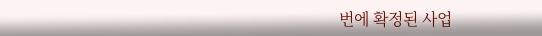번에 확정된 사업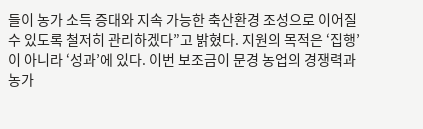들이 농가 소득 증대와 지속 가능한 축산환경 조성으로 이어질 수 있도록 철저히 관리하겠다”고 밝혔다. 지원의 목적은 ‘집행’이 아니라 ‘성과’에 있다. 이번 보조금이 문경 농업의 경쟁력과 농가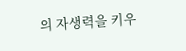의 자생력을 키우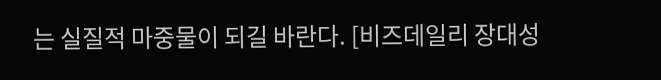는 실질적 마중물이 되길 바란다. [비즈데일리 장대성